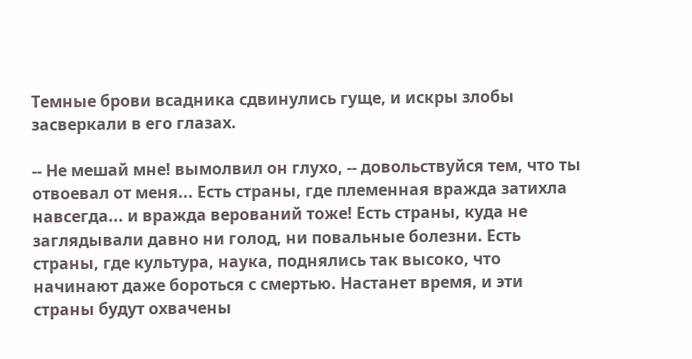Темные брови всадника сдвинулись гуще, и искры злобы засверкали в его глазах.

-- Не мешай мне! вымолвил он глухо, -- довольствуйся тем, что ты отвоевал от меня... Есть страны, где племенная вражда затихла навсегда... и вражда верований тоже! Есть страны, куда не заглядывали давно ни голод, ни повальные болезни. Есть страны, где культура, наука, поднялись так высоко, что начинают даже бороться с смертью. Настанет время, и эти страны будут охвачены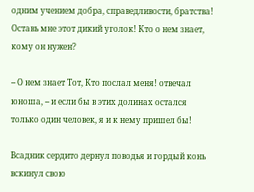одним учением добра, справедливости, братства! Оставь мне этот дикий уголок! Кто о нем знает, кому он нужен?

-- О нем знает Тот, Кто послал меня! отвечал юноша, -- и если бы в этих долинах остался только один человек, я и к нему пришел бы!

Всадник сердито дернул поводья и гордый конь вскинул свою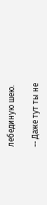лебединую шею.

-- Даже тут ты не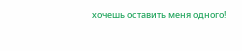хочешь оставить меня одного!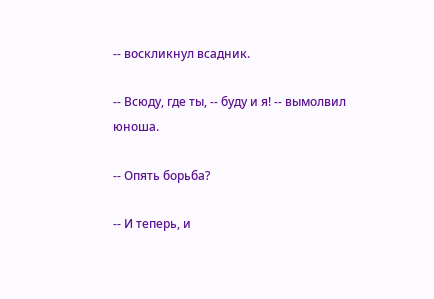-- воскликнул всадник.

-- Всюду, где ты, -- буду и я! -- вымолвил юноша.

-- Опять борьба?

-- И теперь, и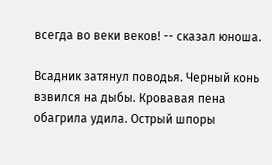всегда во веки веков! -- сказал юноша.

Всадник затянул поводья. Черный конь взвился на дыбы. Кровавая пена обагрила удила. Острый шпоры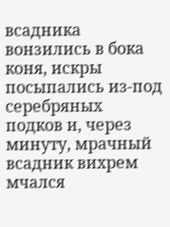всадника вонзились в бока коня, искры посыпались из-под серебряных подков и, через минуту, мрачный всадник вихрем мчался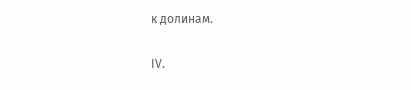к долинам.

IV.